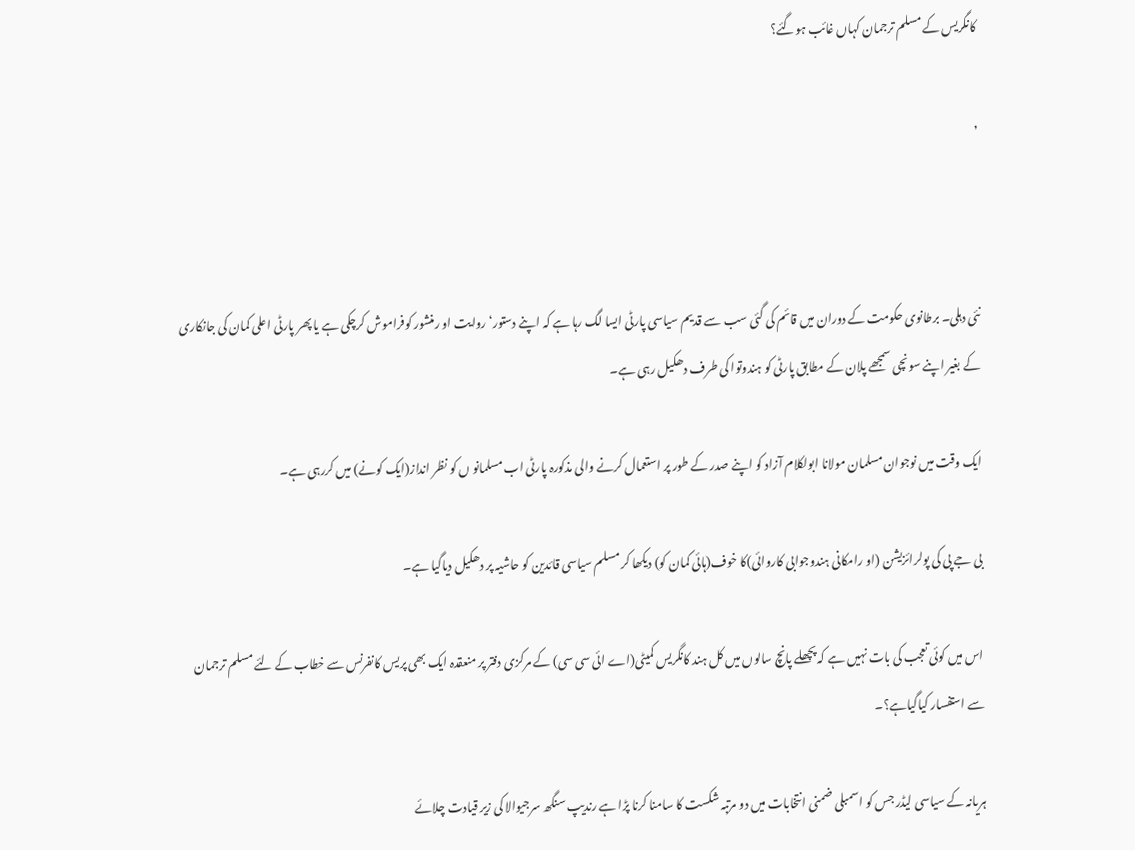کانگریس کے مسلم ترجمان کہاں غائب ہوگئے؟

,



نئی دہلی۔ برطانوی حکومت کے دوران میں قائم کی گئی سب سے قدیم سیاسی پارٹی ایسا لگ رہا ہے کہ اپنے دستور‘ روایت او رمنشور کوفراموش کرچکی ہے یا پھر پارٹی اعلی کمان کی جانکاری کے بغیر اپنے سونچی سمجھے پلان کے مطابق پارٹی کو ہندوتوا کی طرف دھکیل رہی ہے۔

ایک وقت میں نوجوان مسلمان مولانا ابولکلام آزاد کو اپنے صدر کے طور پر استعمال کرنے والی مذکورہ پارٹی اب مسلمانو ں کو نظر انداز(ایک کونے) میں کررہی ہے۔

بی جے پی کی پولرائزیشن (او رامکانی ہندوجوابی کاروائی)کا خوف(ہائی کمان کو) دیکھا کر مسلم سیاسی قائدین کو حاشیہ پر دھکیل دیاگیا ہے۔

اس میں کوئی تعجب کی بات نہیں ہے کہ پچھلے پانچ سالوں میں کل ہند کانگریس کمیٹی(اے ائی سی سی) کے مرکزی دفتر پر منعقدہ ایک بھی پریس کانفرنس سے خطاب کے لئے مسلم ترجمان سے استفسار کیاگیاہے؟۔

ہریانہ کے سیاسی لیڈر جس کو اسمبلی ضمنی انتخابات میں دو مرتبہ شکست کا سامنا کرنا پڑا ہے رندیپ سنگھ سرجیوالا کی زیر قیادت چلائے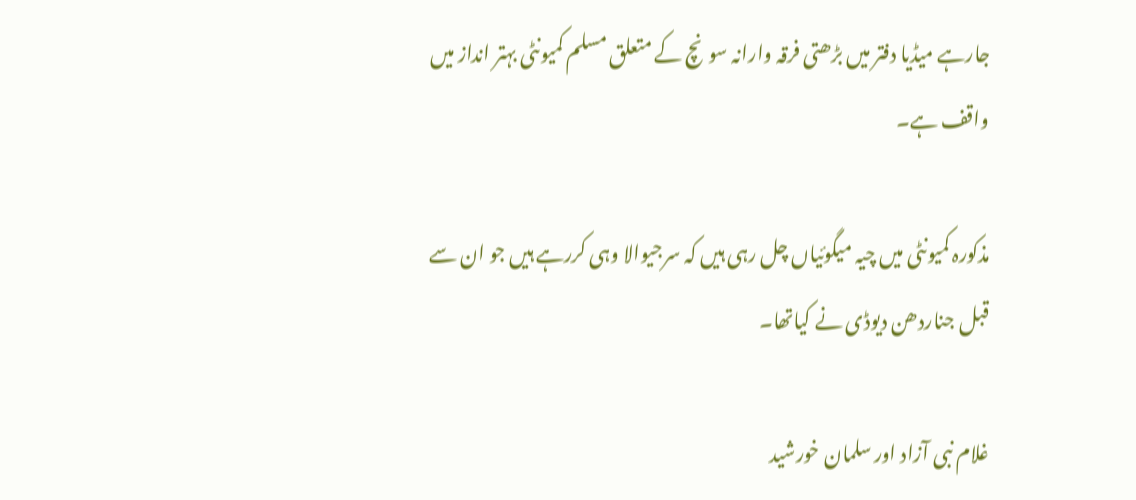جارہے میڈیا دفتر میں بڑھتی فرقہ وارانہ سونچ کے متعلق مسلم کمیونٹی بہتر انداز میں واقف ہے۔

مذکورہ کمیونٹی میں چیہ میگوئیاں چل رہی ہیں کہ سرجیوالا وہی کررہے ہیں جو ان سے قبل جناردھن دیوڈی نے کیاتھا۔

غلام نبی آزاد اور سلمان خورشید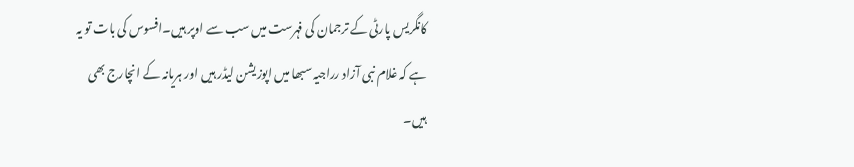کانگریس پارٹی کے ترجمان کی فہرست میں سب سے اوپر ہیں۔افسوس کی بات تو یہ ہے کہ غلام نبی آزاد رراجیہ سبھا میں اپوزیشن لیڈر ہیں اور ہریانہ کے انچارج بھی ہیں۔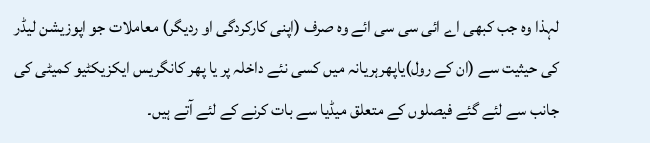لہذا وہ جب کبھی اے ائی سی سی ائے وہ صرف (اپنی کارکردگی او ردیگر) معاملات جو اپوزیشن لیڈر کی حیثیت سے (ان کے رول)یاپھرہریانہ میں کسی نئے داخلہ پر یا پھر کانگریس ایکزیکٹیو کمیٹی کی جانب سے لئے گئے فیصلوں کے متعلق میڈیا سے بات کرنے کے لئے آتے ہیں۔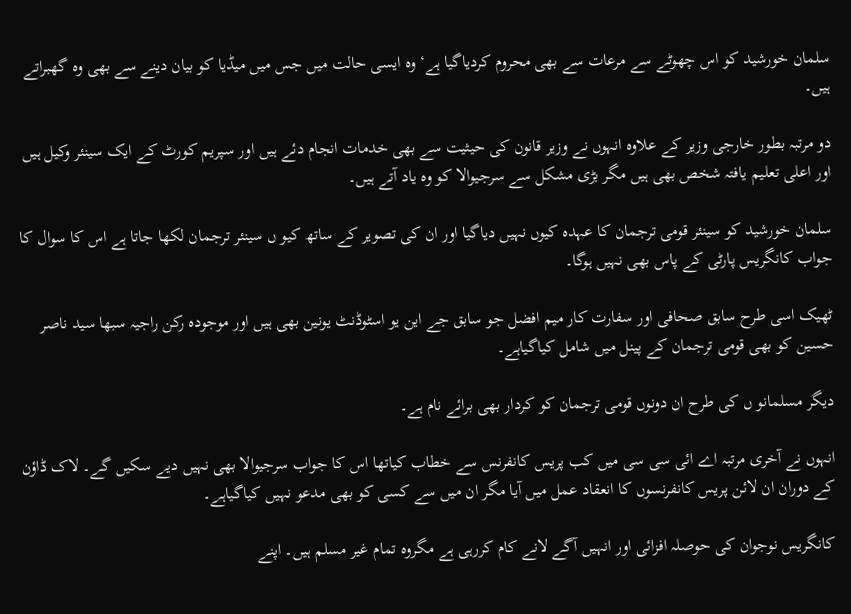سلمان خورشید کو اس چھوٹے سے مرعات سے بھی محروم کردیاگیا ہے‘ وہ ایسی حالت میں جس میں میڈیا کو بیان دینے سے بھی وہ گھبراتے ہیں۔

دو مرتبہ بطور خارجی وزیر کے علاوہ انہوں نے وزیر قانون کی حیثیت سے بھی خدمات انجام دئے ہیں اور سپریم کورٹ کے ایک سینئر وکیل ہیں اور اعلی تعلیم یافتہ شخص بھی ہیں مگر بڑی مشکل سے سرجیوالا کو وہ یاد آتے ہیں۔

سلمان خورشید کو سینئر قومی ترجمان کا عہدہ کیوں نہیں دیاگیا اور ان کی تصویر کے ساتھ کیو ں سینئر ترجمان لکھا جاتا ہے اس کا سوال کا جواب کانگریس پارٹی کے پاس بھی نہیں ہوگا۔

ٹھیک اسی طرح سابق صحافی اور سفارت کار میم افضل جو سابق جے این یو اسٹوڈنٹ یونین بھی ہیں اور موجودہ رکن راجیہ سبھا سید ناصر حسین کو بھی قومی ترجمان کے پینل میں شامل کیاگیاہے۔

دیگر مسلمانو ں کی طرح ان دونوں قومی ترجمان کو کردار بھی برائے نام ہے۔

انہوں نے آخری مرتبہ اے ائی سی سی میں کب پریس کانفرنس سے خطاب کیاتھا اس کا جواب سرجیوالا بھی نہیں دیے سکیں گے۔ لاک ڈاؤن کے دوران ان لائن پریس کانفرنسوں کا انعقاد عمل میں آیا مگر ان میں سے کسی کو بھی مدعو نہیں کیاگیاہے۔

کانگریس نوجوان کی حوصلہ افزائی اور انہیں آگے لانے کام کررہی ہے مگروہ تمام غیر مسلم ہیں۔ اپنے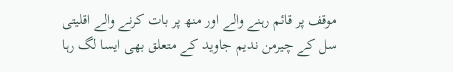موقف پر قائم رہنے والے اور منھ پر بات کرنے والے اقلیتی سل کے چیرمن ندیم جاوید کے متعلق بھی ایسا لگ رہا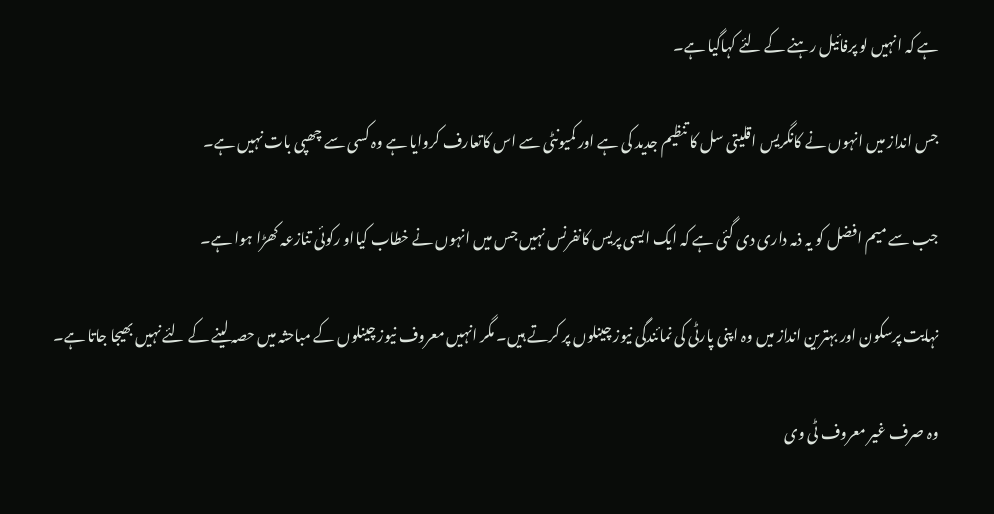ہے کہ انہیں لو پرفائیل رہنے کے لئے کہاگیا ہے۔

جس انداز میں انہوں نے کانگریس اقلیتی سل کا تنظیم جدید کی ہے اور کمیونٹی سے اس کاتعارف کروایا ہے وہ کسی سے چھپی بات نہیں ہے۔

جب سے میم افضل کو یہ ذمہ داری دی گئی ہے کہ ایک ایسی پریس کانفرنس نہیں جس میں انہوں نے خطاب کیااو رکوئی تنازعہ کھڑا ہوا ہے۔

نہایت پرسکون اور بہترین انداز میں وہ اپنی پارٹی کی نمائندگی نیوز چینلوں پر کرتے ہیں۔ مگر انہیں معروف نیوز چینلوں کے مباحثہ میں حصہ لینے کے لئے نہیں بھیجا جاتا ہے۔

وہ صرف غیر معروف ٹی وی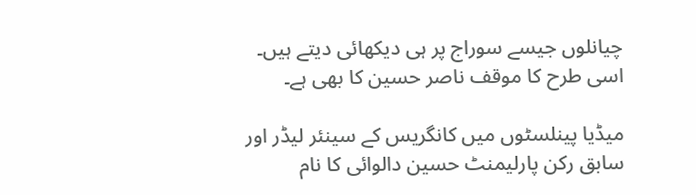چیانلوں جیسے سوراج پر ہی دیکھائی دیتے ہیں۔ اسی طرح کا موقف ناصر حسین کا بھی ہے۔

میڈیا پینلسٹوں میں کانگریس کے سینئر لیڈر اور سابق رکن پارلیمنٹ حسین دالوائی کا نام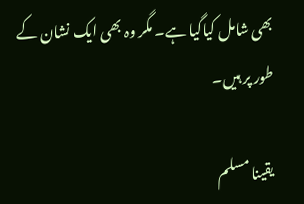بھی شامل کیاگیا ہے۔ مگر وہ بھی ایک نشان کے طور پر ہیں۔

یقینا مسلم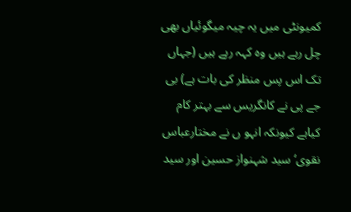کمیونٹی میں یہ چیہ میگوئیاں بھی چل رہے ہیں وہ کہہ رہے ہیں (جہاں تک اس پس منظر کی بات ہے) بی جے پی نے کانگریس سے بہتر کام کیاہے کیونکہ انہو ں نے مختارعباس نقوی‘ سید شہنواز حسین اور سید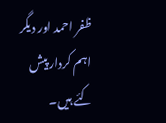ظفر احمد اور دیگر اہم کردار پیش کئے ہیں۔